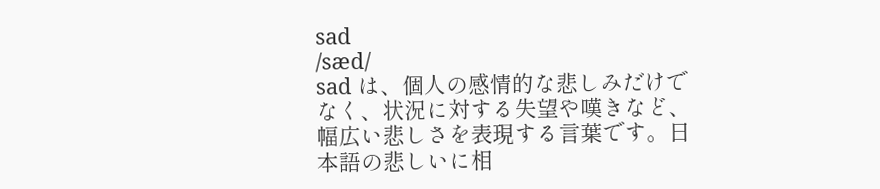sad
/sæd/
sad は、個人の感情的な悲しみだけでなく、状況に対する失望や嘆きなど、幅広い悲しさを表現する言葉です。日本語の悲しいに相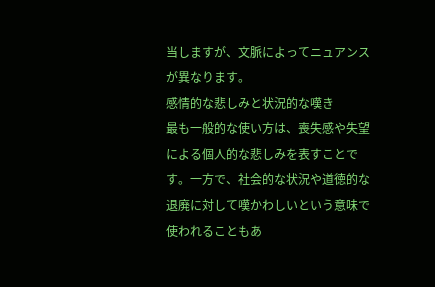当しますが、文脈によってニュアンスが異なります。
感情的な悲しみと状況的な嘆き
最も一般的な使い方は、喪失感や失望による個人的な悲しみを表すことです。一方で、社会的な状況や道徳的な退廃に対して嘆かわしいという意味で使われることもあ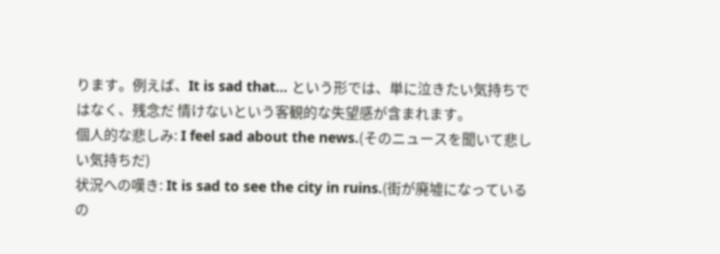ります。例えば、It is sad that... という形では、単に泣きたい気持ちではなく、残念だ 情けないという客観的な失望感が含まれます。
個人的な悲しみ: I feel sad about the news.(そのニュースを聞いて悲しい気持ちだ)
状況への嘆き: It is sad to see the city in ruins.(街が廃墟になっているの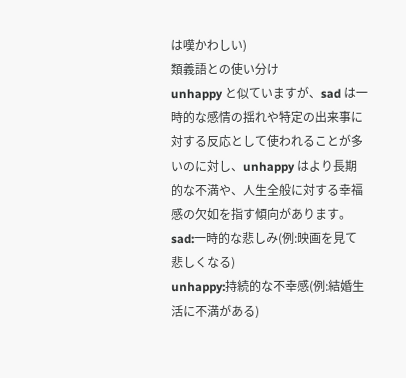は嘆かわしい)
類義語との使い分け
unhappy と似ていますが、sad は一時的な感情の揺れや特定の出来事に対する反応として使われることが多いのに対し、unhappy はより長期的な不満や、人生全般に対する幸福感の欠如を指す傾向があります。
sad:一時的な悲しみ(例:映画を見て悲しくなる)
unhappy:持続的な不幸感(例:結婚生活に不満がある)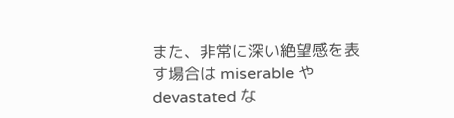また、非常に深い絶望感を表す場合は miserable や devastated な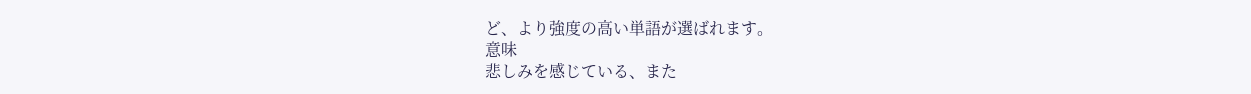ど、より強度の高い単語が選ばれます。
意味
悲しみを感じている、また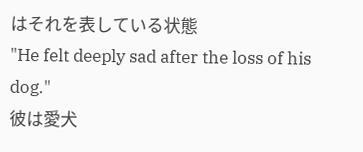はそれを表している状態
"He felt deeply sad after the loss of his dog."
彼は愛犬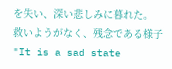を失い、深い悲しみに暮れた。
救いようがなく、残念である様子
"It is a sad state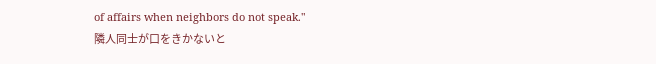of affairs when neighbors do not speak."
隣人同士が口をきかないと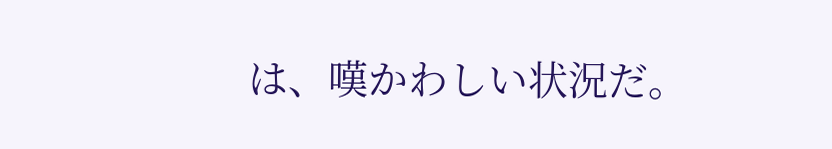は、嘆かわしい状況だ。